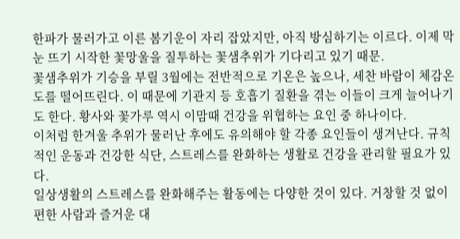한파가 물러가고 이른 봄기운이 자리 잡았지만, 아직 방심하기는 이르다. 이제 막 눈 뜨기 시작한 꽃망울을 질투하는 꽃샘추위가 기다리고 있기 때문.
꽃샘추위가 기승을 부릴 3월에는 전반적으로 기온은 높으나, 세찬 바람이 체감온도를 떨어뜨린다. 이 때문에 기관지 등 호흡기 질환을 겪는 이들이 크게 늘어나기도 한다. 황사와 꽃가루 역시 이맘때 건강을 위협하는 요인 중 하나이다.
이처럼 한겨울 추위가 물러난 후에도 유의해야 할 각종 요인들이 생겨난다. 규칙적인 운동과 건강한 식단, 스트레스를 완화하는 생활로 건강을 관리할 필요가 있다.
일상생활의 스트레스를 완화해주는 활동에는 다양한 것이 있다. 거창할 것 없이 편한 사람과 즐거운 대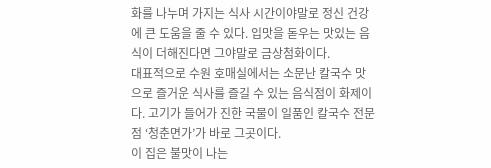화를 나누며 가지는 식사 시간이야말로 정신 건강에 큰 도움을 줄 수 있다. 입맛을 돋우는 맛있는 음식이 더해진다면 그야말로 금상첨화이다.
대표적으로 수원 호매실에서는 소문난 칼국수 맛으로 즐거운 식사를 즐길 수 있는 음식점이 화제이다. 고기가 들어가 진한 국물이 일품인 칼국수 전문점 ‘청춘면가’가 바로 그곳이다.
이 집은 불맛이 나는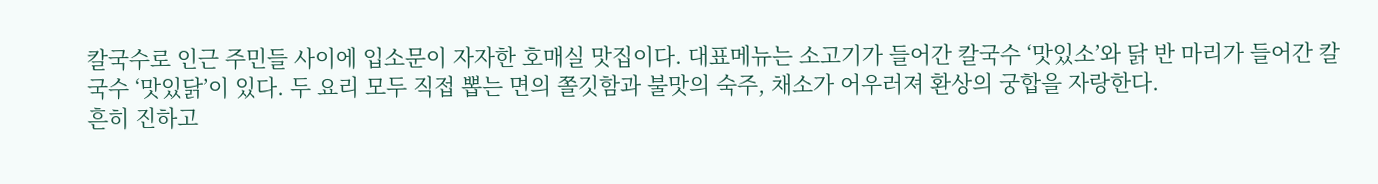칼국수로 인근 주민들 사이에 입소문이 자자한 호매실 맛집이다. 대표메뉴는 소고기가 들어간 칼국수 ‘맛있소’와 닭 반 마리가 들어간 칼국수 ‘맛있닭’이 있다. 두 요리 모두 직접 뽑는 면의 쫄깃함과 불맛의 숙주, 채소가 어우러져 환상의 궁합을 자랑한다.
흔히 진하고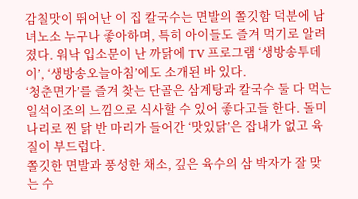감칠맛이 뛰어난 이 집 칼국수는 면발의 쫄깃함 덕분에 남녀노소 누구나 좋아하며, 특히 아이들도 즐겨 먹기로 알려졌다. 워낙 입소문이 난 까닭에 TV 프로그램 ‘생방송투데이’, ‘생방송오늘아침’에도 소개된 바 있다.
‘청춘면가’를 즐겨 찾는 단골은 삼계탕과 칼국수 둘 다 먹는 일석이조의 느낌으로 식사할 수 있어 좋다고들 한다. 돌미나리로 찐 닭 반 마리가 들어간 ‘맛있닭’은 잡내가 없고 육질이 부드럽다.
쫄깃한 면발과 풍성한 채소, 깊은 육수의 삼 박자가 잘 맞는 수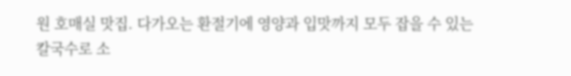원 호매실 맛집. 다가오는 환절기에 영양과 입맛까지 모두 잡을 수 있는 칼국수로 소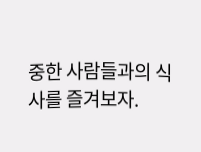중한 사람들과의 식사를 즐겨보자.